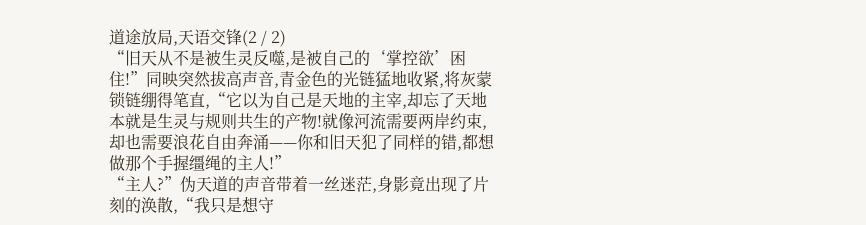道途放局,天语交锋(2 / 2)
“旧天从不是被生灵反噬,是被自己的‘掌控欲’困住!”同映突然拔高声音,青金色的光链猛地收紧,将灰蒙锁链绷得笔直,“它以为自己是天地的主宰,却忘了天地本就是生灵与规则共生的产物!就像河流需要两岸约束,却也需要浪花自由奔涌——你和旧天犯了同样的错,都想做那个手握缰绳的主人!”
“主人?”伪天道的声音带着一丝迷茫,身影竟出现了片刻的涣散,“我只是想守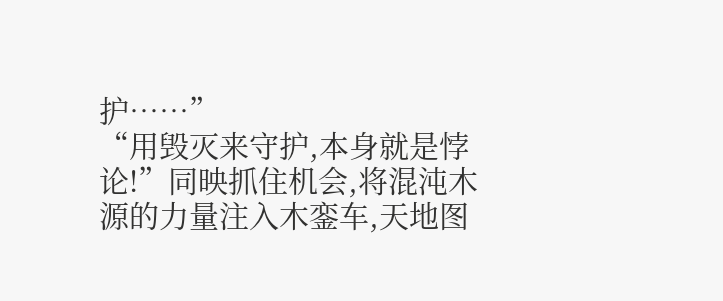护……”
“用毁灭来守护,本身就是悖论!”同映抓住机会,将混沌木源的力量注入木銮车,天地图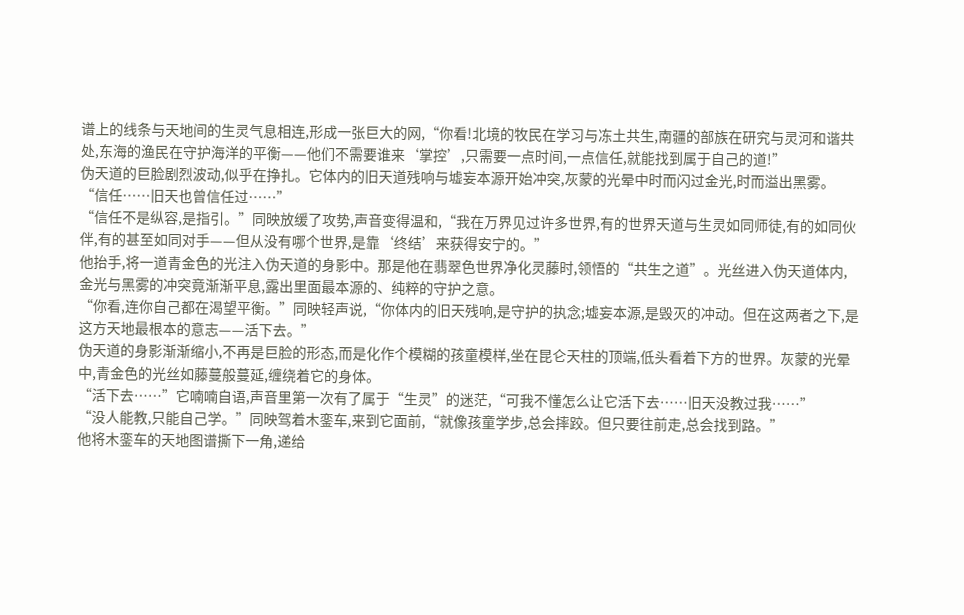谱上的线条与天地间的生灵气息相连,形成一张巨大的网,“你看!北境的牧民在学习与冻土共生,南疆的部族在研究与灵河和谐共处,东海的渔民在守护海洋的平衡——他们不需要谁来‘掌控’,只需要一点时间,一点信任,就能找到属于自己的道!”
伪天道的巨脸剧烈波动,似乎在挣扎。它体内的旧天道残响与墟妄本源开始冲突,灰蒙的光晕中时而闪过金光,时而溢出黑雾。“信任……旧天也曾信任过……”
“信任不是纵容,是指引。”同映放缓了攻势,声音变得温和,“我在万界见过许多世界,有的世界天道与生灵如同师徒,有的如同伙伴,有的甚至如同对手——但从没有哪个世界,是靠‘终结’来获得安宁的。”
他抬手,将一道青金色的光注入伪天道的身影中。那是他在翡翠色世界净化灵藤时,领悟的“共生之道”。光丝进入伪天道体内,金光与黑雾的冲突竟渐渐平息,露出里面最本源的、纯粹的守护之意。
“你看,连你自己都在渴望平衡。”同映轻声说,“你体内的旧天残响,是守护的执念;墟妄本源,是毁灭的冲动。但在这两者之下,是这方天地最根本的意志——活下去。”
伪天道的身影渐渐缩小,不再是巨脸的形态,而是化作个模糊的孩童模样,坐在昆仑天柱的顶端,低头看着下方的世界。灰蒙的光晕中,青金色的光丝如藤蔓般蔓延,缠绕着它的身体。
“活下去……”它喃喃自语,声音里第一次有了属于“生灵”的迷茫,“可我不懂怎么让它活下去……旧天没教过我……”
“没人能教,只能自己学。”同映驾着木銮车,来到它面前,“就像孩童学步,总会摔跤。但只要往前走,总会找到路。”
他将木銮车的天地图谱撕下一角,递给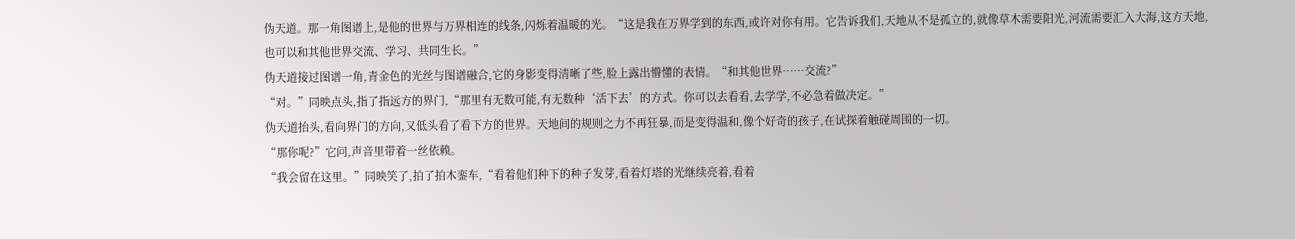伪天道。那一角图谱上,是他的世界与万界相连的线条,闪烁着温暖的光。“这是我在万界学到的东西,或许对你有用。它告诉我们,天地从不是孤立的,就像草木需要阳光,河流需要汇入大海,这方天地,也可以和其他世界交流、学习、共同生长。”
伪天道接过图谱一角,青金色的光丝与图谱融合,它的身影变得清晰了些,脸上露出懵懂的表情。“和其他世界……交流?”
“对。”同映点头,指了指远方的界门,“那里有无数可能,有无数种‘活下去’的方式。你可以去看看,去学学,不必急着做决定。”
伪天道抬头,看向界门的方向,又低头看了看下方的世界。天地间的规则之力不再狂暴,而是变得温和,像个好奇的孩子,在试探着触碰周围的一切。
“那你呢?”它问,声音里带着一丝依赖。
“我会留在这里。”同映笑了,拍了拍木銮车,“看着他们种下的种子发芽,看着灯塔的光继续亮着,看着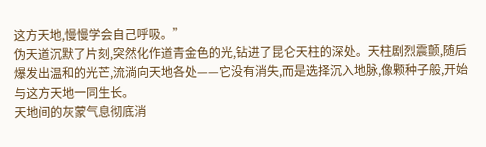这方天地,慢慢学会自己呼吸。”
伪天道沉默了片刻,突然化作道青金色的光,钻进了昆仑天柱的深处。天柱剧烈震颤,随后爆发出温和的光芒,流淌向天地各处——它没有消失,而是选择沉入地脉,像颗种子般,开始与这方天地一同生长。
天地间的灰蒙气息彻底消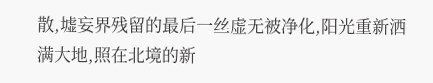散,墟妄界残留的最后一丝虚无被净化,阳光重新洒满大地,照在北境的新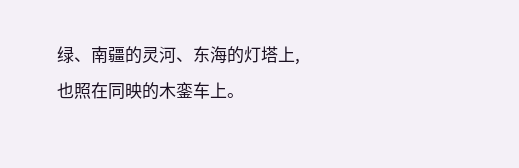绿、南疆的灵河、东海的灯塔上,也照在同映的木銮车上。